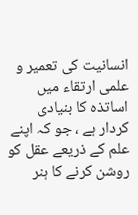انسانیت کی تعمیر و علمی ارتقاء میں اساتذہ کا بنیادی کردار ہے ، جو کہ اپنے علم کے ذریعے عقل کو روشن کرنے کا ہنر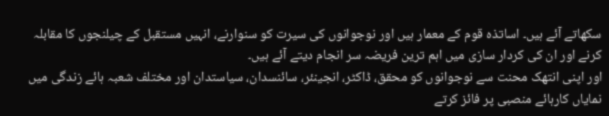سکھاتے آئے ہیں۔ اساتذہ قوم کے معمار ہیں اور نوجوانوں کی سیرت کو سنوارنے، انہیں مستقبل کے چیلنجوں کا مقابلہ کرنے اور ان کی کردار سازی میں اہم ترین فریضہ سر انجام دیتے آئے ہیں۔
اور اپنی انتھک محنت سے نوجوانوں کو محقق، ڈاکٹر، انجینئر، سائنسدان، سیاستدان اور مختلف شعبہ ہائے زندگی میں نمایاں کارہائے منصبی پر فائز کرتے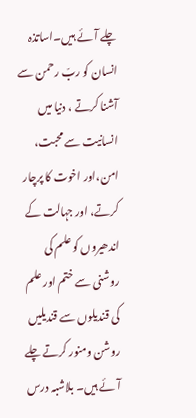چلے آئے ہیں۔اساتذہ انسان کو ربّ رحمن سے آشنا کرتے ، دنیا میں انسانیت سے محبت، امن،اور اخوت کا پرچار کرتے، اور جہالت کے اندھیروں کو علم کی روشنی سے ختم اور علم کی قندیلوں سے قندیلیں روشن ومنور کرتے چلے آئے ہیں۔ بلاشبہ درس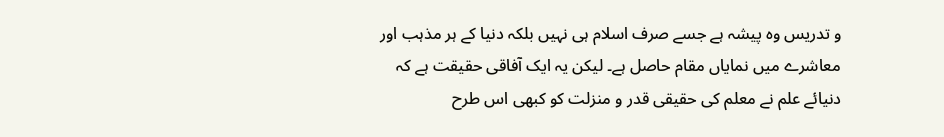و تدریس وہ پیشہ ہے جسے صرف اسلام ہی نہیں بلکہ دنیا کے ہر مذہب اور معاشرے میں نمایاں مقام حاصل ہے۔ لیکن یہ ایک آفاقی حقیقت ہے کہ دنیائے علم نے معلم کی حقیقی قدر و منزلت کو کبھی اس طرح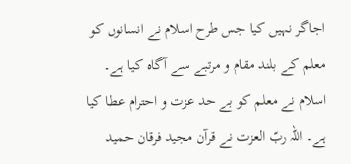اجاگر نہیں کیا جس طرح اسلام نے انسانوں کو معلم کے بلند مقام و مرتبے سے آگاہ کیا ہے۔
اسلام نے معلم کو بے حد عزت و احترام عطا کیا ہے۔ اللہ ربّ العزت نے قرآن مجید فرقان حمید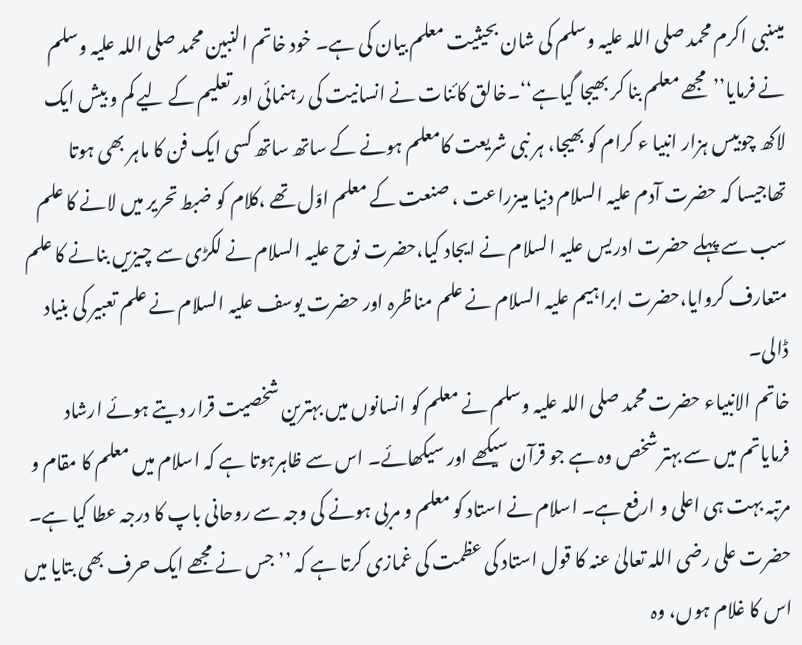میںنبی اکرم محمد صلی اللہ علیہ وسلم کی شان بحیثیت معلم بیان کی ہے۔ خود خاتم النبین محمد صلی اللہ علیہ وسلم نے فرمایا’’مجھے معلم بنا کر بھیجا گیاہے‘‘۔خالق کائنات نے انسانیت کی رہنمائی اور تعلیم کے لیے کم و بیش ایک لاکھ چوبیس ہزار انبیا ء کرام کو بھیجا، ہر نبی شریعت کامعلم ہونے کے ساتھ ساتھ کسی ایک فن کا ماہر بھی ہوتا تھاجیسا کہ حضرت آدم علیہ السلام دنیا میںزراعت ، صنعت کے معلم اوّل تھے ،کلام کو ضبط تحریر میں لانے کا علم سب سے پہلے حضرت ادریس علیہ السلام نے ایجاد کیا،حضرت نوح علیہ السلام نے لکڑی سے چیزیں بنانے کا علم متعارف کروایا،حضرت ابراہیم علیہ السلام نے علم مناظرہ اور حضرت یوسف علیہ السلام نے علم تعبیر کی بنیاد ڈالی۔
خاتم الانبیاء حضرت محمد صلی اللہ علیہ وسلم نے معلم کو انسانوں میں بہترین شخصیت قرار دیتے ہوئے ارشاد فرمایاتم میں سے بہتر شخص وہ ہے جو قرآن سیکھے اور سیکھائے۔ اس سے ظاہرہوتا ہے کہ اسلام میں معلم کا مقام و مرتبہ بہت ہی اعلی و ارفع ہے۔ اسلام نے استاد کو معلم و مربی ہونے کی وجہ سے روحانی باپ کا درجہ عطا کیا ہے۔ حضرت علی رضی اللہ تعالیٰ عنہ کا قول استاد کی عظمت کی غمازی کرتا ہے کہ ’’جس نے مجھے ایک حرف بھی بتایا میں اس کا غلام ہوں، وہ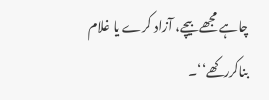چاہے مجھے بیچے، آزاد کرے یا غلام بناکررکھے‘‘۔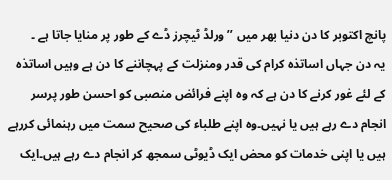پانچ اکتوبر کا دن دنیا بھر میں ’’ورلڈ ٹیچرز ڈے کے طور پر منایا جاتا ہے ۔
یہ دن جہاں اساتذہ کرام کی قدر ومنزلت کے پہچاننے کا دن ہے وہیں اساتذہ کے لئے غور کرنے کا دن ہے کہ وہ اپنے فرائض منصبی کو احسن طور پرسر انجام دے رہے ہیں یا نہیں۔وہ اپنے طلباء کی صحیح سمت میں رہنمائی کررہے ہیں یا اپنی خدمات کو محض ایک ڈیوٹی سمجھ کر انجام دے رہے ہیں۔ایک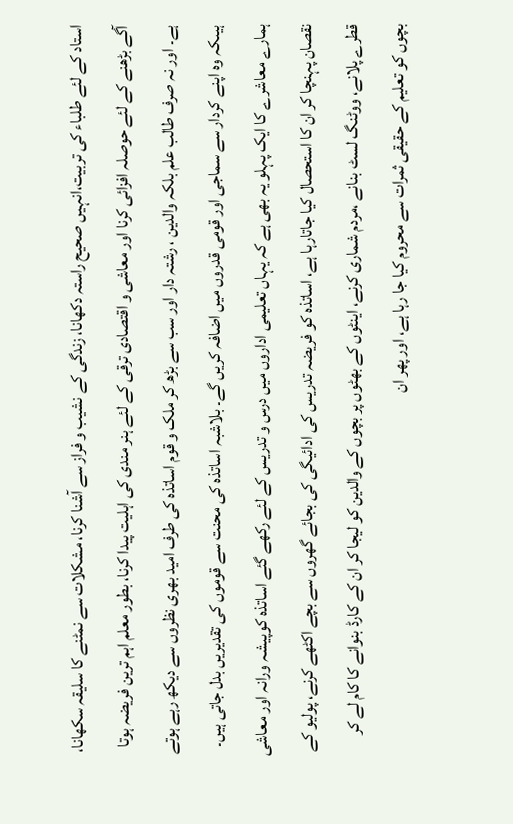استاد کے لئے طلباء کی تربیت،انہیں صحیح راستہ دکھانا، زندگی کے نشیب و فراز سے آشنا کرنا، مشکلات سے نمٹنے کا سلیقہ سکھانا، آگے بڑھنے کے لئے حوصلہ افزائی کرنا اور معاشی و اقتصادی ترقی کے لئے ہنر مندی کی اہلیت پیدا کرنا، بطور معلم اہم ترین فریضہ ہوتا ہے۔ اور نہ صرف طالب علم بلکہ والدین ، رشتہ دار اور سب سے بڑھ کر ملک و قوم اساتذہ کی طرف امید بھری نظروں سے دیکھ رہے ہوتے ہیںکہ وہ اپنے کردار سے سماجی اور قومی قدروں میں اضافہ کریں گے۔ بلاشبہ اساتذہ کی محنت سے قوموں کی تقدیریں بدل جاتی ہیں۔
ہمارے معاشرے کا ایک پہلو یہ بھی ہے کہ یہاں تعلیمی اداروں میں درس و تدریس کے لئے رکھے گئے اساتذہ کوپیشہ ورانہ اور معاشی نقصان پہنچا کر ان کا استحصال کیا جاتارہا ہے، اساتذہ کو فریضہ تدریس کی ادائیگی کی بجائے گھروں سے بچے اکٹھے کرنے، پولیو کے قطرے پلانے، ووٹنگ لسٹ بنانے ،مردم شماری کرنے، اینٹوں کے بھٹوں پر بچوں کے والدین کو لیجا کر ان کے کارڈ بنوانے کا کام لے کر بچوں کو تعلیم کے حقیقی ثمرات سے محروم کیا جا رہا ہے، اور پھر ان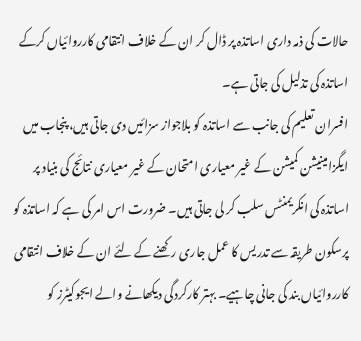حالات کی ذمہ داری اساتذہ پر ڈال کر ان کے خلاف انتقامی کارروائیاں کرکے اساتذہ کی تذلیل کی جاتی ہے۔
افسران تعلیم کی جانب سے اساتذہ کو بلاجواز سزائیں دی جاتی ہیں، پنجاب میں ایگزامینیشن کمیشن کے غیر معیاری امتحان کے غیر معیاری نتائج کی بنیاد پر اساتذہ کی انکریمنٹس سلب کر لی جاتی ہیں۔ ضرورت اس امر کی ہے کہ اساتذہ کو پرسکون طریقہ سے تدریس کا عمل جاری رکھنے کے لئے ان کے خلاف انتقامی کارروائیاں بند کی جانی چاہیے۔ بہتر کارکردگی دیکھانے والے ایجوکیٹرز کو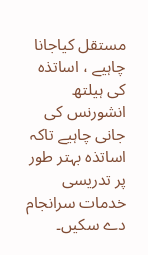مستقل کیاجانا چاہیے ، اساتذہ کی ہیلتھ انشورنس کی جانی چاہیے تاکہ اساتذہ بہتر طور پر تدریسی خدمات سرانجام دے سکیں۔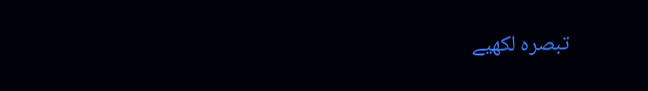تبصرہ لکھیے